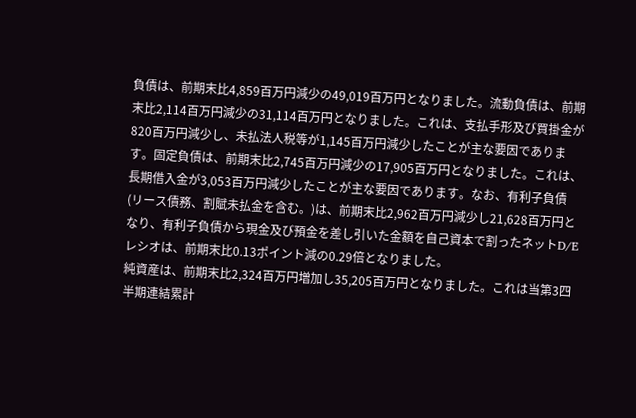負債は、前期末比4,859百万円減少の49,019百万円となりました。流動負債は、前期末比2,114百万円減少の31,114百万円となりました。これは、支払手形及び買掛金が820百万円減少し、未払法人税等が1,145百万円減少したことが主な要因であります。固定負債は、前期末比2,745百万円減少の17,905百万円となりました。これは、長期借入金が3,053百万円減少したことが主な要因であります。なお、有利子負債(リース債務、割賦未払金を含む。)は、前期末比2,962百万円減少し21,628百万円となり、有利子負債から現金及び預金を差し引いた金額を自己資本で割ったネットD/Eレシオは、前期末比0.13ポイント減の0.29倍となりました。
純資産は、前期末比2,324百万円増加し35,205百万円となりました。これは当第3四半期連結累計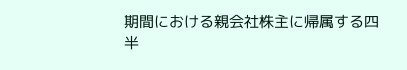期間における親会社株主に帰属する四半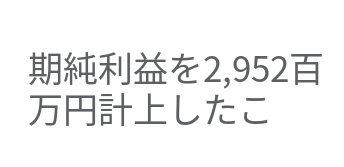期純利益を2,952百万円計上したこ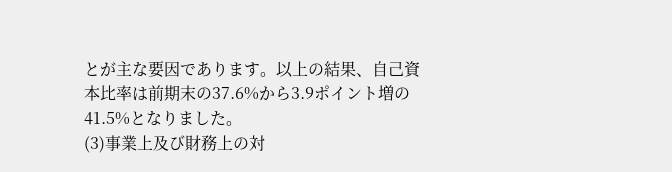とが主な要因であります。以上の結果、自己資本比率は前期末の37.6%から3.9ポイント増の41.5%となりました。
(3)事業上及び財務上の対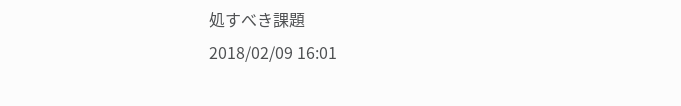処すべき課題
2018/02/09 16:01